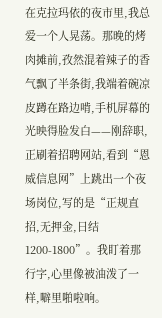在克拉玛依的夜市里,我总爱一个人晃荡。那晚的烤肉摊前,孜然混着辣子的香气飘了半条街,我端着碗凉皮蹲在路边啃,手机屏幕的光映得脸发白——刚辞职,正刷着招聘网站,看到“恩威信息网”上跳出一个夜场岗位,写的是“正规直招,无押金,日结1200-1800”。我盯着那行字,心里像被油泼了一样,噼里啪啦响。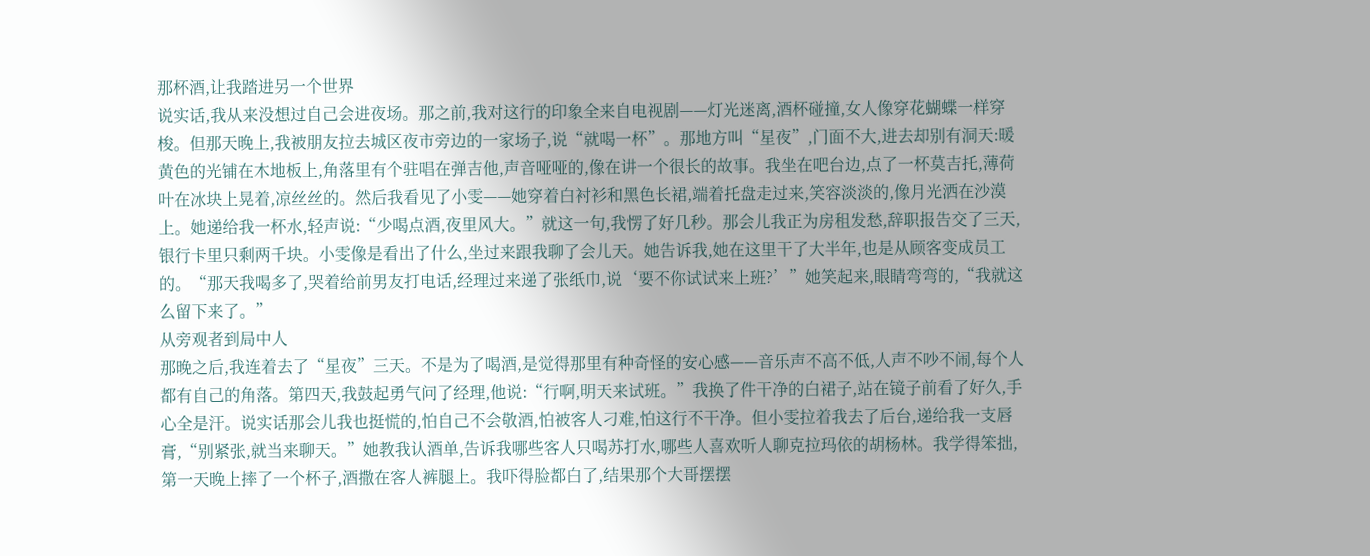那杯酒,让我踏进另一个世界
说实话,我从来没想过自己会进夜场。那之前,我对这行的印象全来自电视剧——灯光迷离,酒杯碰撞,女人像穿花蝴蝶一样穿梭。但那天晚上,我被朋友拉去城区夜市旁边的一家场子,说“就喝一杯”。那地方叫“星夜”,门面不大,进去却别有洞天:暖黄色的光铺在木地板上,角落里有个驻唱在弹吉他,声音哑哑的,像在讲一个很长的故事。我坐在吧台边,点了一杯莫吉托,薄荷叶在冰块上晃着,凉丝丝的。然后我看见了小雯——她穿着白衬衫和黑色长裙,端着托盘走过来,笑容淡淡的,像月光洒在沙漠上。她递给我一杯水,轻声说:“少喝点酒,夜里风大。”就这一句,我愣了好几秒。那会儿我正为房租发愁,辞职报告交了三天,银行卡里只剩两千块。小雯像是看出了什么,坐过来跟我聊了会儿天。她告诉我,她在这里干了大半年,也是从顾客变成员工的。“那天我喝多了,哭着给前男友打电话,经理过来递了张纸巾,说‘要不你试试来上班?’”她笑起来,眼睛弯弯的,“我就这么留下来了。”
从旁观者到局中人
那晚之后,我连着去了“星夜”三天。不是为了喝酒,是觉得那里有种奇怪的安心感——音乐声不高不低,人声不吵不闹,每个人都有自己的角落。第四天,我鼓起勇气问了经理,他说:“行啊,明天来试班。”我换了件干净的白裙子,站在镜子前看了好久,手心全是汗。说实话那会儿我也挺慌的,怕自己不会敬酒,怕被客人刁难,怕这行不干净。但小雯拉着我去了后台,递给我一支唇膏,“别紧张,就当来聊天。”她教我认酒单,告诉我哪些客人只喝苏打水,哪些人喜欢听人聊克拉玛依的胡杨林。我学得笨拙,第一天晚上摔了一个杯子,酒撒在客人裤腿上。我吓得脸都白了,结果那个大哥摆摆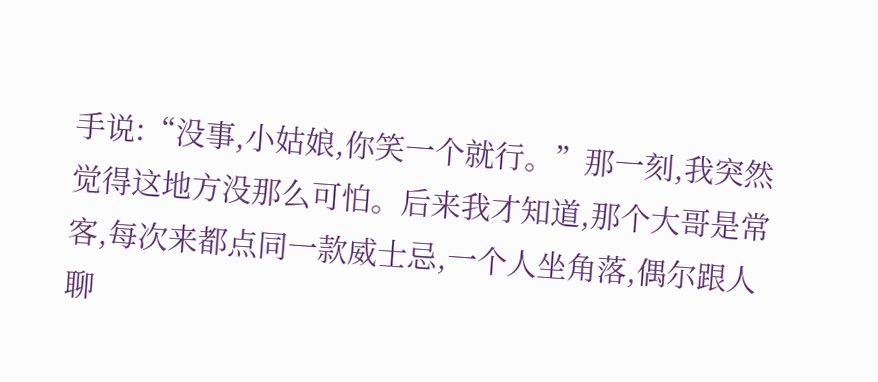手说:“没事,小姑娘,你笑一个就行。”那一刻,我突然觉得这地方没那么可怕。后来我才知道,那个大哥是常客,每次来都点同一款威士忌,一个人坐角落,偶尔跟人聊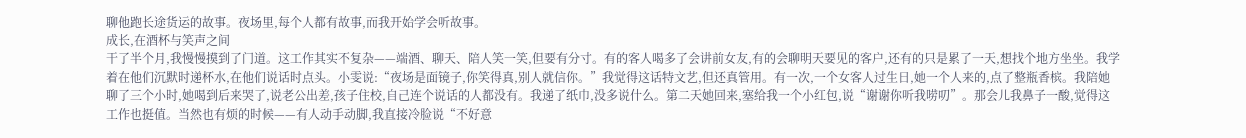聊他跑长途货运的故事。夜场里,每个人都有故事,而我开始学会听故事。
成长,在酒杯与笑声之间
干了半个月,我慢慢摸到了门道。这工作其实不复杂——端酒、聊天、陪人笑一笑,但要有分寸。有的客人喝多了会讲前女友,有的会聊明天要见的客户,还有的只是累了一天,想找个地方坐坐。我学着在他们沉默时递杯水,在他们说话时点头。小雯说:“夜场是面镜子,你笑得真,别人就信你。”我觉得这话特文艺,但还真管用。有一次,一个女客人过生日,她一个人来的,点了整瓶香槟。我陪她聊了三个小时,她喝到后来哭了,说老公出差,孩子住校,自己连个说话的人都没有。我递了纸巾,没多说什么。第二天她回来,塞给我一个小红包,说“谢谢你听我唠叨”。那会儿我鼻子一酸,觉得这工作也挺值。当然也有烦的时候——有人动手动脚,我直接冷脸说“不好意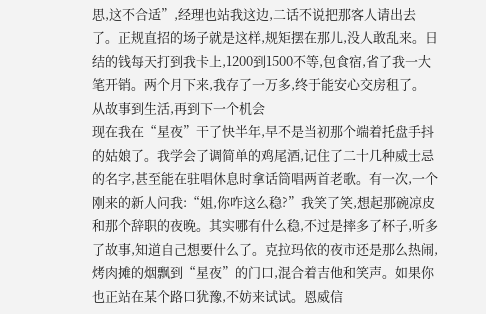思,这不合适”,经理也站我这边,二话不说把那客人请出去了。正规直招的场子就是这样,规矩摆在那儿,没人敢乱来。日结的钱每天打到我卡上,1200到1500不等,包食宿,省了我一大笔开销。两个月下来,我存了一万多,终于能安心交房租了。
从故事到生活,再到下一个机会
现在我在“星夜”干了快半年,早不是当初那个端着托盘手抖的姑娘了。我学会了调简单的鸡尾酒,记住了二十几种威士忌的名字,甚至能在驻唱休息时拿话筒唱两首老歌。有一次,一个刚来的新人问我:“姐,你咋这么稳?”我笑了笑,想起那碗凉皮和那个辞职的夜晚。其实哪有什么稳,不过是摔多了杯子,听多了故事,知道自己想要什么了。克拉玛依的夜市还是那么热闹,烤肉摊的烟飘到“星夜”的门口,混合着吉他和笑声。如果你也正站在某个路口犹豫,不妨来试试。恩威信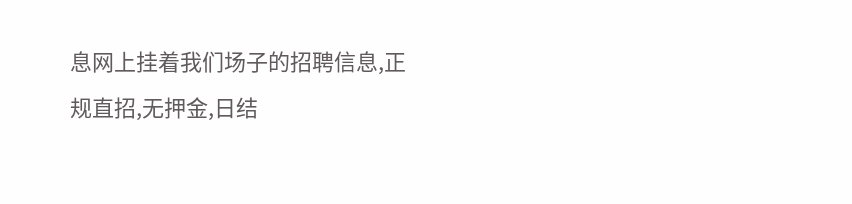息网上挂着我们场子的招聘信息,正规直招,无押金,日结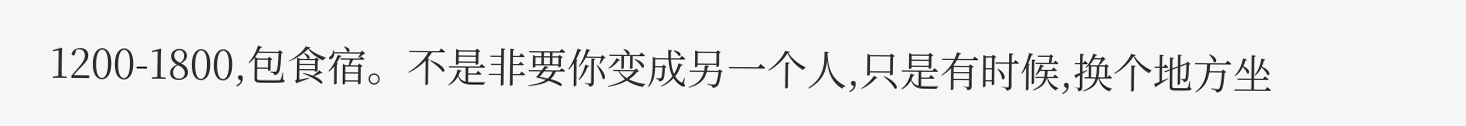1200-1800,包食宿。不是非要你变成另一个人,只是有时候,换个地方坐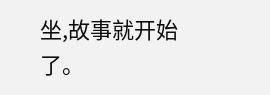坐,故事就开始了。